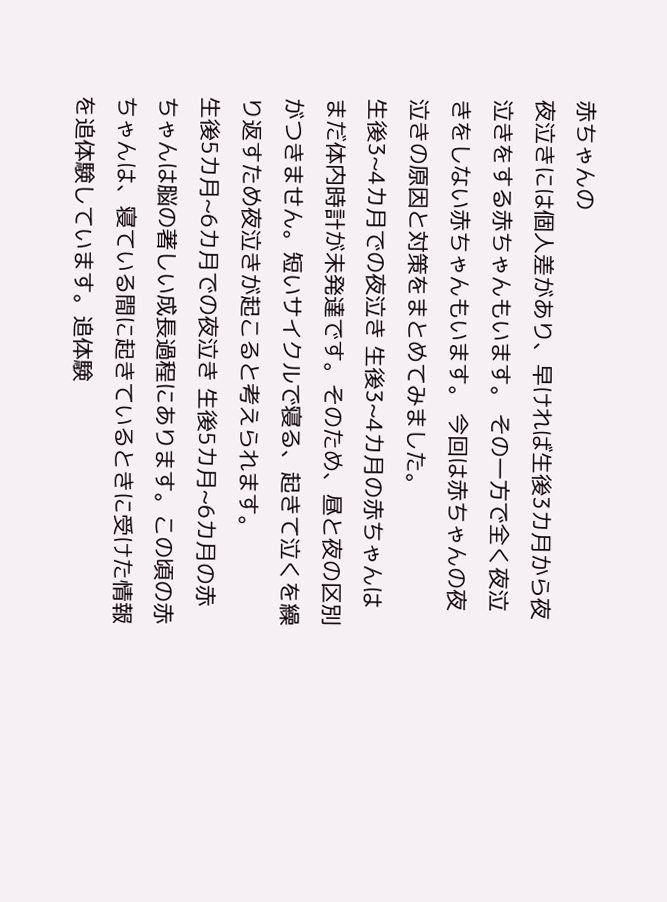赤ちゃんの
夜泣きには個人差があり、早ければ生後3カ月から夜泣きをする赤ちゃんもいます。 その一方で全く夜泣きをしない赤ちゃんもいます。 今回は赤ちゃんの夜泣きの原因と対策をまとめてみました。
生後3~4カ月での夜泣き 生後3~4カ月の赤ちゃんはまだ体内時計が未発達です。そのため、昼と夜の区別がつきません。短いサイクルで寝る、起きて泣くを繰り返すため夜泣きが起こると考えられます。
生後5カ月~6カ月での夜泣き 生後5カ月~6カ月の赤ちゃんは脳の著しい成長過程にあります。この頃の赤ちゃんは、寝ている間に起きているときに受けた情報を追体験しています。追体験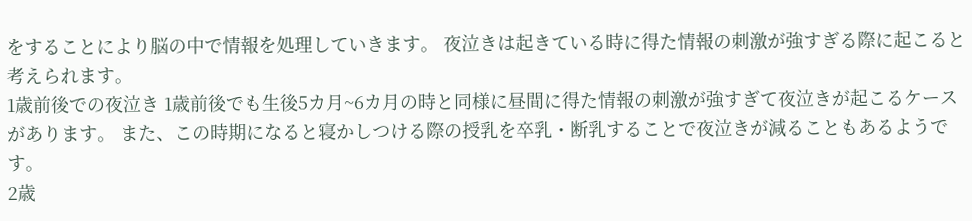をすることにより脳の中で情報を処理していきます。 夜泣きは起きている時に得た情報の刺激が強すぎる際に起こると考えられます。
1歳前後での夜泣き 1歳前後でも生後5カ月~6カ月の時と同様に昼間に得た情報の刺激が強すぎて夜泣きが起こるケースがあります。 また、この時期になると寝かしつける際の授乳を卒乳・断乳することで夜泣きが減ることもあるようです。
2歳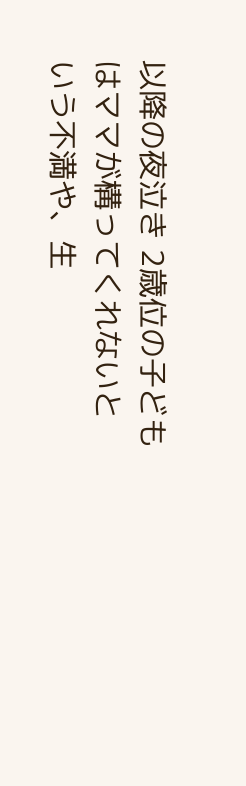以降の夜泣き 2歳位の子どもはママが構ってくれないという不満や、生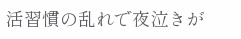活習慣の乱れで夜泣きが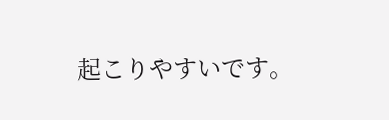起こりやすいです。